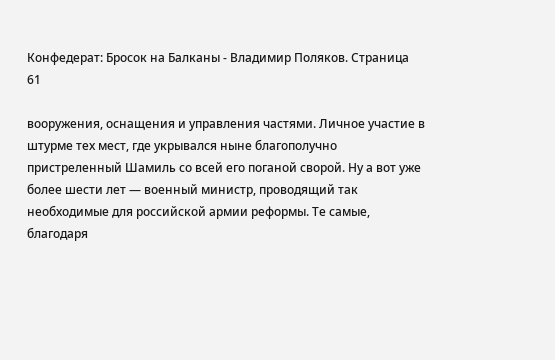Конфедерат: Бросок на Балканы - Владимир Поляков. Страница 61

вооружения, оснащения и управления частями. Личное участие в штурме тех мест, где укрывался ныне благополучно пристреленный Шамиль со всей его поганой сворой. Ну а вот уже более шести лет — военный министр, проводящий так необходимые для российской армии реформы. Те самые, благодаря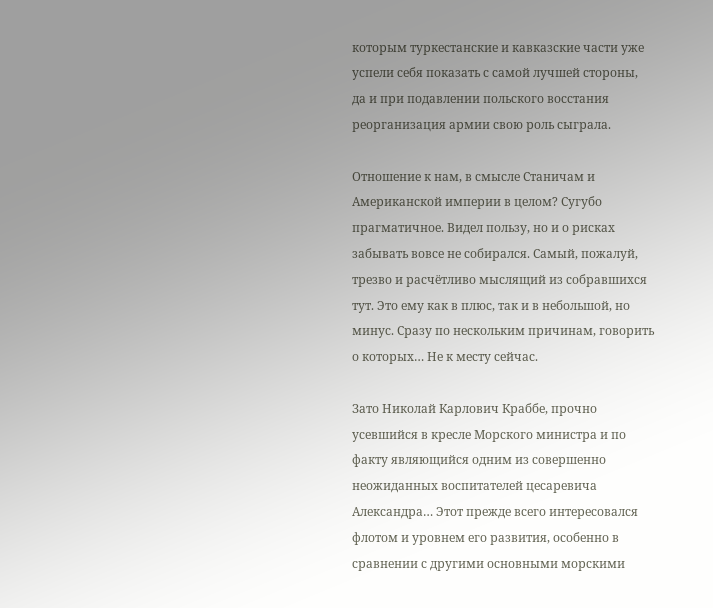которым туркестанские и кавказские части уже успели себя показать с самой лучшей стороны, да и при подавлении польского восстания реорганизация армии свою роль сыграла.

Отношение к нам, в смысле Станичам и Американской империи в целом? Сугубо прагматичное. Видел пользу, но и о рисках забывать вовсе не собирался. Самый, пожалуй, трезво и расчётливо мыслящий из собравшихся тут. Это ему как в плюс, так и в небольшой, но минус. Сразу по нескольким причинам, говорить о которых… Не к месту сейчас.

Зато Николай Карлович Краббе, прочно усевшийся в кресле Морского министра и по факту являющийся одним из совершенно неожиданных воспитателей цесаревича Александра… Этот прежде всего интересовался флотом и уровнем его развития, особенно в сравнении с другими основными морскими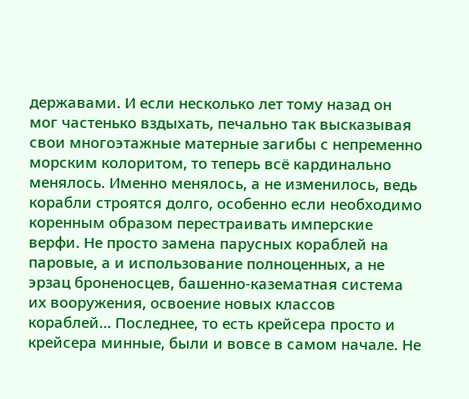державами. И если несколько лет тому назад он мог частенько вздыхать, печально так высказывая свои многоэтажные матерные загибы с непременно морским колоритом, то теперь всё кардинально менялось. Именно менялось, а не изменилось, ведь корабли строятся долго, особенно если необходимо коренным образом перестраивать имперские верфи. Не просто замена парусных кораблей на паровые, а и использование полноценных, а не эрзац броненосцев, башенно-казематная система их вооружения, освоение новых классов кораблей… Последнее, то есть крейсера просто и крейсера минные, были и вовсе в самом начале. Не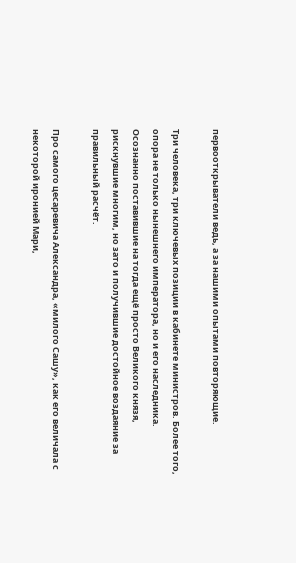первооткрыватели ведь, а за нашими опытами повторяющие.

Три человека, три ключевых позиции в кабинете министров. Более того, опора не только нынешнего императора, но и его наследника. Осознанно поставившие на тогда ещё просто Великого князя, рискнувшие многим, но зато и получившие достойное воздаяние за правильный расчёт.

Про самого цесаревича Александра, «милого Сашу», как его величала с некоторой иронией Мари,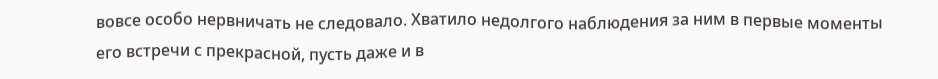вовсе особо нервничать не следовало. Хватило недолгого наблюдения за ним в первые моменты его встречи с прекрасной, пусть даже и в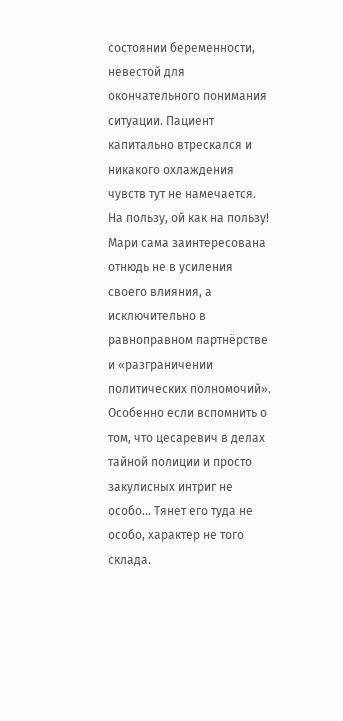состоянии беременности, невестой для окончательного понимания ситуации. Пациент капитально втрескался и никакого охлаждения чувств тут не намечается. На пользу, ой как на пользу! Мари сама заинтересована отнюдь не в усиления своего влияния, а исключительно в равноправном партнёрстве и «разграничении политических полномочий». Особенно если вспомнить о том, что цесаревич в делах тайной полиции и просто закулисных интриг не особо… Тянет его туда не особо, характер не того склада.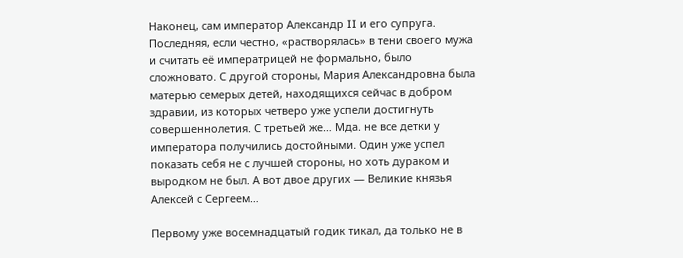Наконец, сам император Александр II и его супруга. Последняя, если честно, «растворялась» в тени своего мужа и считать её императрицей не формально, было сложновато. С другой стороны, Мария Александровна была матерью семерых детей, находящихся сейчас в добром здравии, из которых четверо уже успели достигнуть совершеннолетия. С третьей же… Мда. не все детки у императора получились достойными. Один уже успел показать себя не с лучшей стороны, но хоть дураком и выродком не был. А вот двое других — Великие князья Алексей с Сергеем…

Первому уже восемнадцатый годик тикал, да только не в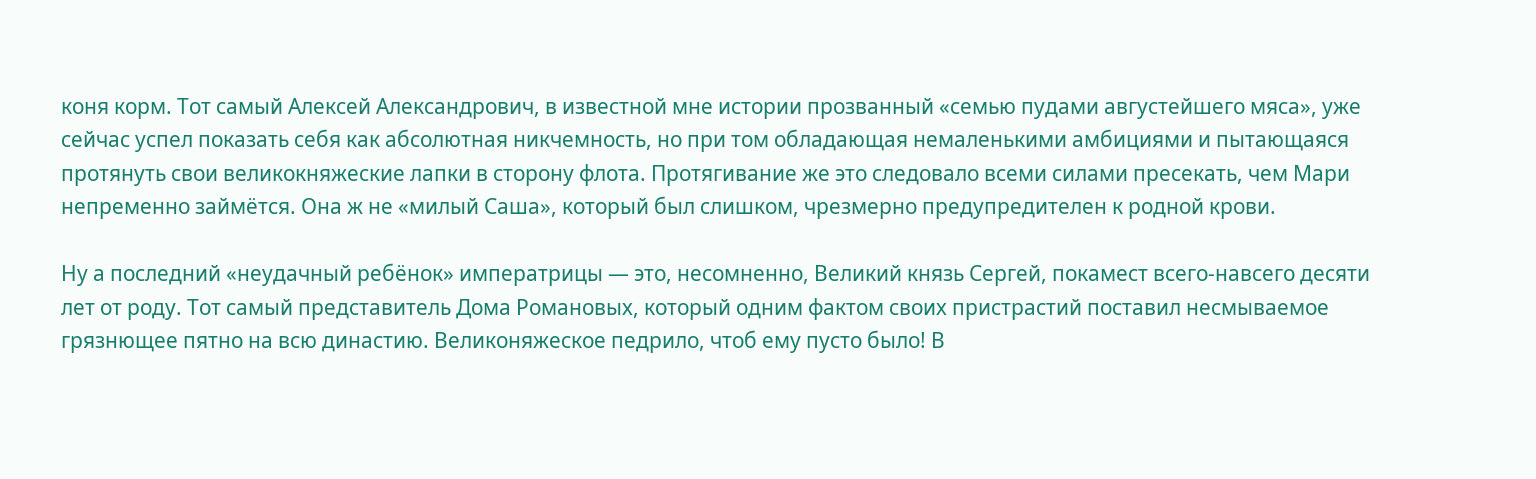коня корм. Тот самый Алексей Александрович, в известной мне истории прозванный «семью пудами августейшего мяса», уже сейчас успел показать себя как абсолютная никчемность, но при том обладающая немаленькими амбициями и пытающаяся протянуть свои великокняжеские лапки в сторону флота. Протягивание же это следовало всеми силами пресекать, чем Мари непременно займётся. Она ж не «милый Саша», который был слишком, чрезмерно предупредителен к родной крови.

Ну а последний «неудачный ребёнок» императрицы — это, несомненно, Великий князь Сергей, покамест всего-навсего десяти лет от роду. Тот самый представитель Дома Романовых, который одним фактом своих пристрастий поставил несмываемое грязнющее пятно на всю династию. Великоняжеское педрило, чтоб ему пусто было! В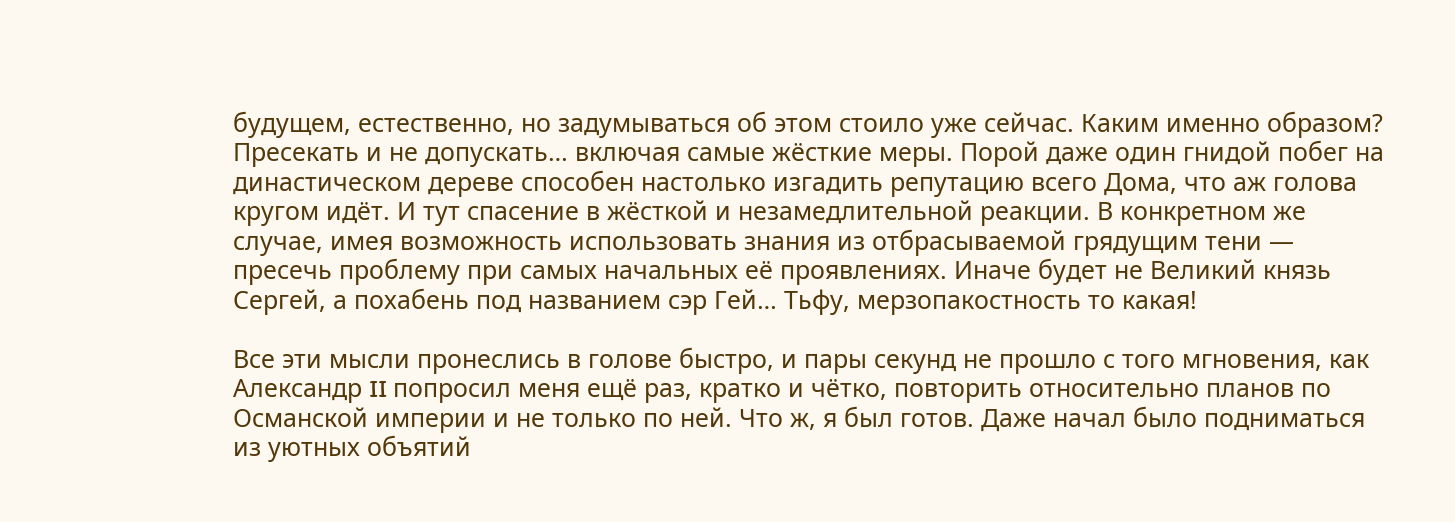будущем, естественно, но задумываться об этом стоило уже сейчас. Каким именно образом? Пресекать и не допускать… включая самые жёсткие меры. Порой даже один гнидой побег на династическом дереве способен настолько изгадить репутацию всего Дома, что аж голова кругом идёт. И тут спасение в жёсткой и незамедлительной реакции. В конкретном же случае, имея возможность использовать знания из отбрасываемой грядущим тени — пресечь проблему при самых начальных её проявлениях. Иначе будет не Великий князь Сергей, а похабень под названием сэр Гей… Тьфу, мерзопакостность то какая!

Все эти мысли пронеслись в голове быстро, и пары секунд не прошло с того мгновения, как Александр II попросил меня ещё раз, кратко и чётко, повторить относительно планов по Османской империи и не только по ней. Что ж, я был готов. Даже начал было подниматься из уютных объятий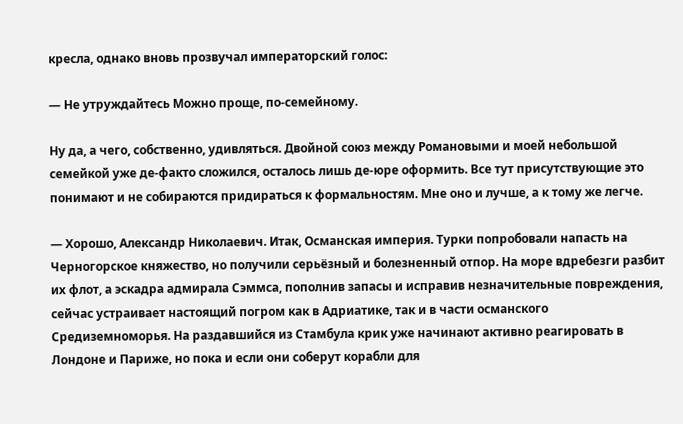кресла, однако вновь прозвучал императорский голос:

— Не утруждайтесь Можно проще, по-семейному.

Ну да, а чего, собственно, удивляться. Двойной союз между Романовыми и моей небольшой семейкой уже де-факто сложился, осталось лишь де-юре оформить. Все тут присутствующие это понимают и не собираются придираться к формальностям. Мне оно и лучше, а к тому же легче.

— Хорошо, Александр Николаевич. Итак, Османская империя. Турки попробовали напасть на Черногорское княжество, но получили серьёзный и болезненный отпор. На море вдребезги разбит их флот, а эскадра адмирала Сэммса, пополнив запасы и исправив незначительные повреждения, сейчас устраивает настоящий погром как в Адриатике, так и в части османского Средиземноморья. На раздавшийся из Стамбула крик уже начинают активно реагировать в Лондоне и Париже, но пока и если они соберут корабли для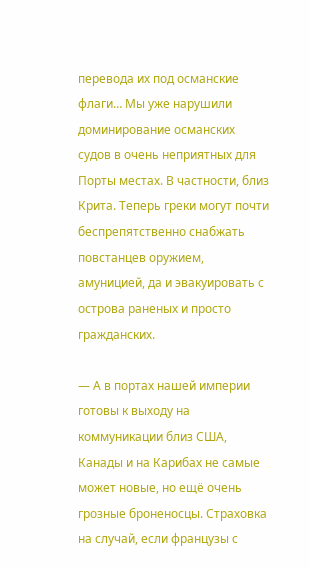перевода их под османские флаги… Мы уже нарушили доминирование османских судов в очень неприятных для Порты местах. В частности, близ Крита. Теперь греки могут почти беспрепятственно снабжать повстанцев оружием, амуницией, да и эвакуировать с острова раненых и просто гражданских.

— А в портах нашей империи готовы к выходу на коммуникации близ США, Канады и на Карибах не самые может новые, но ещё очень грозные броненосцы. Страховка на случай, если французы с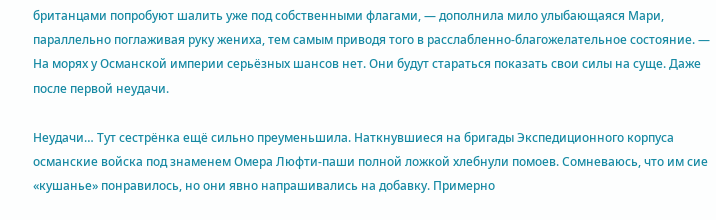британцами попробуют шалить уже под собственными флагами, — дополнила мило улыбающаяся Мари, параллельно поглаживая руку жениха, тем самым приводя того в расслабленно-благожелательное состояние. — На морях у Османской империи серьёзных шансов нет. Они будут стараться показать свои силы на суще. Даже после первой неудачи.

Неудачи… Тут сестрёнка ещё сильно преуменьшила. Наткнувшиеся на бригады Экспедиционного корпуса османские войска под знаменем Омера Люфти-паши полной ложкой хлебнули помоев. Сомневаюсь, что им сие «кушанье» понравилось, но они явно напрашивались на добавку. Примерно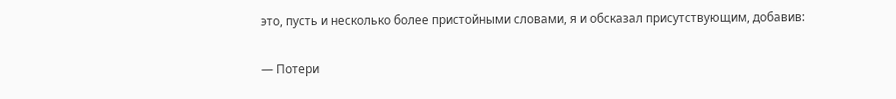это, пусть и несколько более пристойными словами, я и обсказал присутствующим, добавив:

— Потери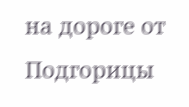на дороге от Подгорицы